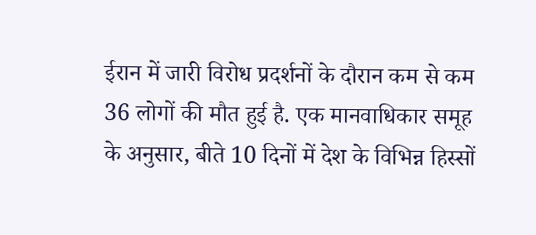ईरान में जारी विरोध प्रदर्शनों के दौरान कम से कम 36 लोगों की मौत हुई है. एक मानवाधिकार समूह के अनुसार, बीते 10 दिनों में देश के विभिन्न हिस्सों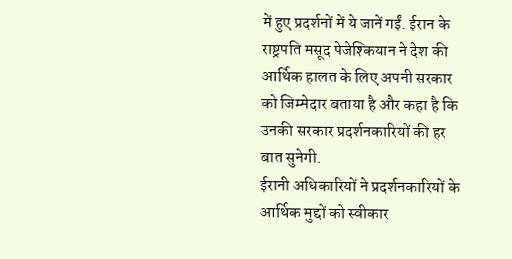में हुए प्रदर्शनों में ये जानें गईं. ईरान के राष्ट्रपति मसूद पेजेश्कियान ने देश की आर्थिक हालत के लिए अपनी सरकार को जिम्मेदार बताया है और कहा है कि उनकी सरकार प्रदर्शनकारियों की हर बात सुनेगी.
ईरानी अधिकारियों ने प्रदर्शनकारियों के आर्थिक मुद्दों को स्वीकार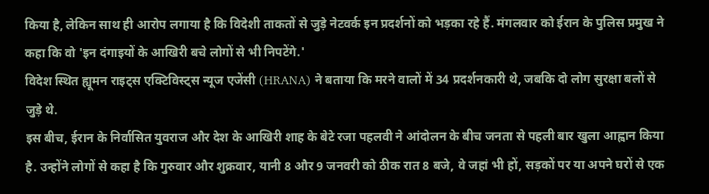किया है, लेकिन साथ ही आरोप लगाया है कि विदेशी ताकतों से जुड़े नेटवर्क इन प्रदर्शनों को भड़का रहे हैं. मंगलवार को ईरान के पुलिस प्रमुख ने कहा कि वो 'इन दंगाइयों के आखिरी बचे लोगों से भी निपटेंगे.'
विदेश स्थित ह्यूमन राइट्स एक्टिविस्ट्स न्यूज एजेंसी (HRANA) ने बताया कि मरने वालों में 34 प्रदर्शनकारी थे, जबकि दो लोग सुरक्षा बलों से जुड़े थे.
इस बीच, ईरान के निर्वासित युवराज और देश के आखिरी शाह के बेटे रजा पहलवी ने आंदोलन के बीच जनता से पहली बार खुला आह्वान किया है. उन्होंने लोगों से कहा है कि गुरुवार और शुक्रवार, यानी 8 और 9 जनवरी को ठीक रात 8 बजे, वे जहां भी हों, सड़कों पर या अपने घरों से एक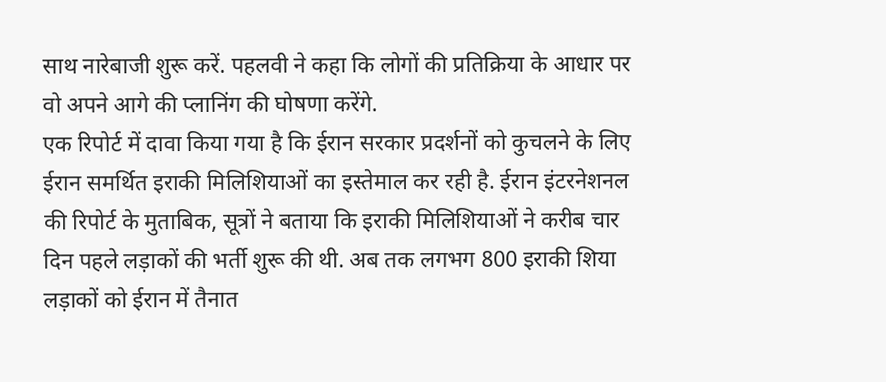साथ नारेबाजी शुरू करें. पहलवी ने कहा कि लोगों की प्रतिक्रिया के आधार पर वो अपने आगे की प्लानिंग की घोषणा करेंगे.
एक रिपोर्ट में दावा किया गया है कि ईरान सरकार प्रदर्शनों को कुचलने के लिए ईरान समर्थित इराकी मिलिशियाओं का इस्तेमाल कर रही है. ईरान इंटरनेशनल की रिपोर्ट के मुताबिक, सूत्रों ने बताया कि इराकी मिलिशियाओं ने करीब चार दिन पहले लड़ाकों की भर्ती शुरू की थी. अब तक लगभग 800 इराकी शिया लड़ाकों को ईरान में तैनात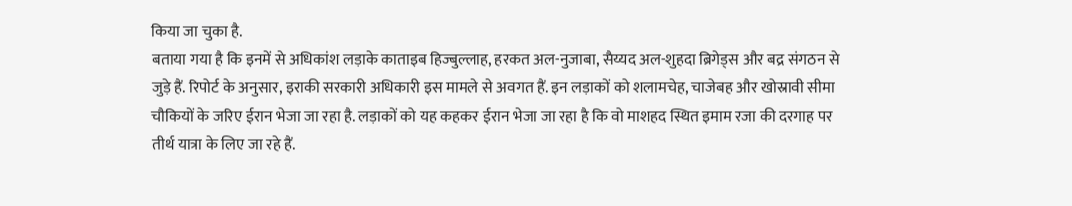किया जा चुका है.
बताया गया है कि इनमें से अधिकांश लड़ाके काताइब हिज्बुल्लाह, हरकत अल-नुजाबा, सैय्यद अल-शुहदा ब्रिगेड्स और बद्र संगठन से जुड़े हैं. रिपोर्ट के अनुसार, इराकी सरकारी अधिकारी इस मामले से अवगत हैं. इन लड़ाकों को शलामचेह, चाजेबह और खोस्रावी सीमा चौकियों के जरिए ईरान भेजा जा रहा है. लड़ाकों को यह कहकर ईरान भेजा जा रहा है कि वो माशहद स्थित इमाम रजा की दरगाह पर तीर्थ यात्रा के लिए जा रहे हैं.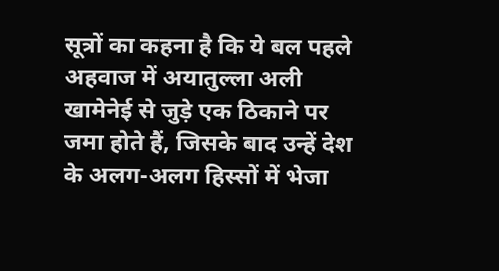सूत्रों का कहना है कि ये बल पहले अहवाज में अयातुल्ला अली खामेनेई से जुड़े एक ठिकाने पर जमा होते हैं, जिसके बाद उन्हें देश के अलग-अलग हिस्सों में भेजा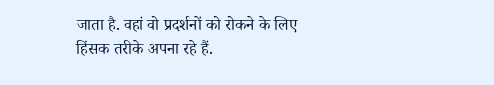जाता है. वहां वो प्रदर्शनों को रोकने के लिए हिंसक तरीके अपना रहे हैं.